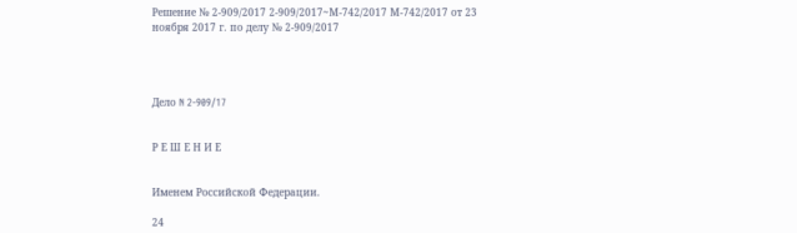Решение № 2-909/2017 2-909/2017~М-742/2017 М-742/2017 от 23 ноября 2017 г. по делу № 2-909/2017




Дело N 2-909/17


Р Е Ш Е Н И Е


Именем Российской Федерации.

24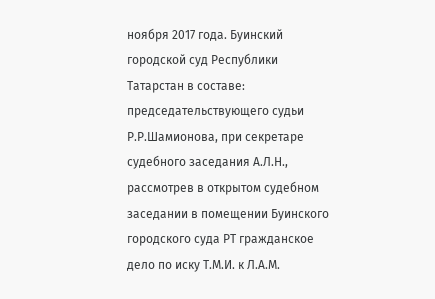ноября 2017 года. Буинский городской суд Республики Татарстан в составе: председательствующего судьи Р.Р.Шамионова, при секретаре судебного заседания А.Л.Н., рассмотрев в открытом судебном заседании в помещении Буинского городского суда РТ гражданское дело по иску Т.М.И. к Л.А.М.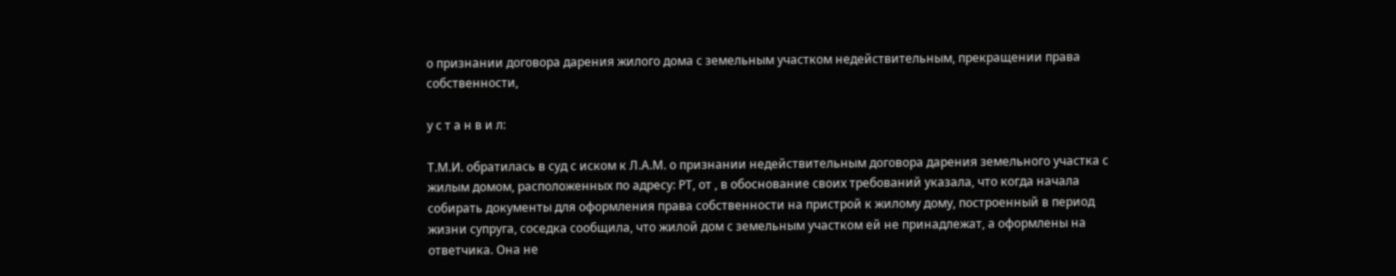о признании договора дарения жилого дома с земельным участком недействительным, прекращении права собственности,

у с т а н в и л:

Т.М.И. обратилась в суд с иском к Л.А.М. о признании недействительным договора дарения земельного участка с жилым домом, расположенных по адресу: РТ, от , в обоснование своих требований указала, что когда начала собирать документы для оформления права собственности на пристрой к жилому дому, построенный в период жизни супруга, соседка сообщила, что жилой дом с земельным участком ей не принадлежат, а оформлены на ответчика. Она не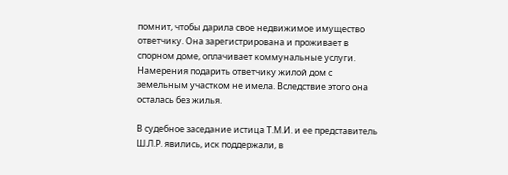помнит, чтобы дарила свое недвижимое имущество ответчику. Она зарегистрирована и проживает в спорном доме, оплачивает коммунальные услуги. Намерения подарить ответчику жилой дом с земельным участком не имела. Вследствие этого она осталась без жилья.

В судебное заседание истица Т.М.И. и ее представитель Ш.Л.Р. явились, иск поддержали, в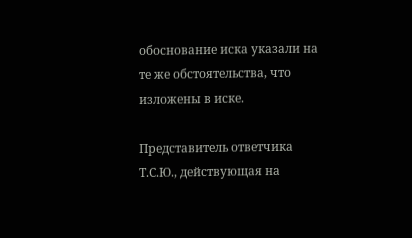обоснование иска указали на те же обстоятельства, что изложены в иске.

Представитель ответчика Т.С.Ю., действующая на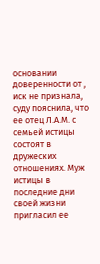основании доверенности от , иск не признала, суду пояснила, что ее отец Л.А.М. с семьей истицы состоят в дружеских отношениях. Муж истицы в последние дни своей жизни пригласил ее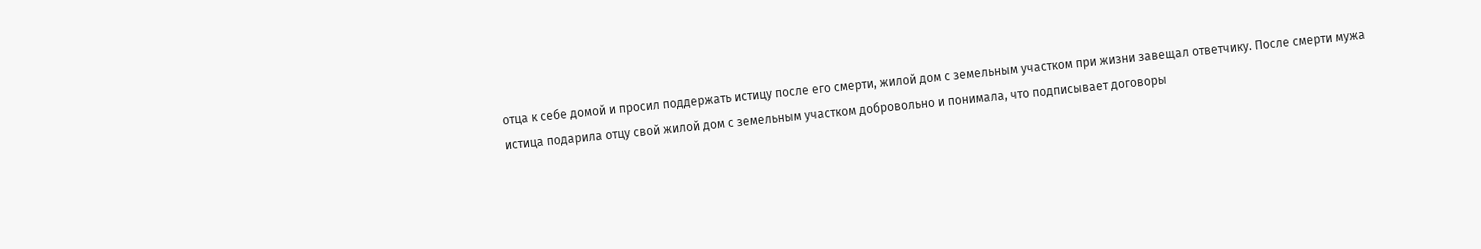отца к себе домой и просил поддержать истицу после его смерти, жилой дом с земельным участком при жизни завещал ответчику. После смерти мужа истица подарила отцу свой жилой дом с земельным участком добровольно и понимала, что подписывает договоры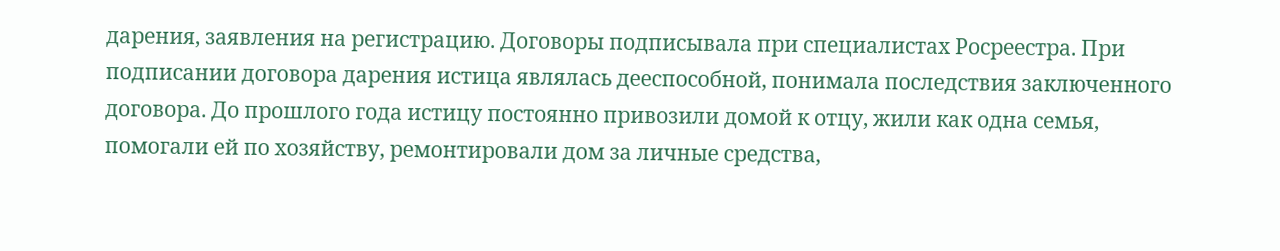дарения, заявления на регистрацию. Договоры подписывала при специалистах Росреестра. При подписании договора дарения истица являлась дееспособной, понимала последствия заключенного договора. До прошлого года истицу постоянно привозили домой к отцу, жили как одна семья, помогали ей по хозяйству, ремонтировали дом за личные средства,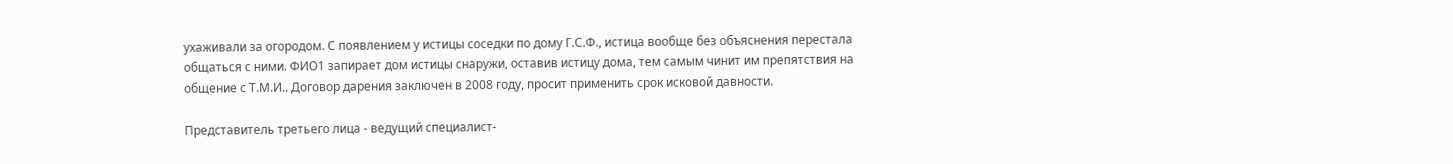ухаживали за огородом. С появлением у истицы соседки по дому Г.С.Ф., истица вообще без объяснения перестала общаться с ними. ФИО1 запирает дом истицы снаружи, оставив истицу дома, тем самым чинит им препятствия на общение с Т.М.И.. Договор дарения заключен в 2008 году, просит применить срок исковой давности.

Представитель третьего лица - ведущий специалист-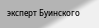эксперт Буинского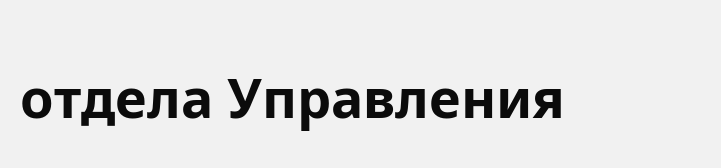отдела Управления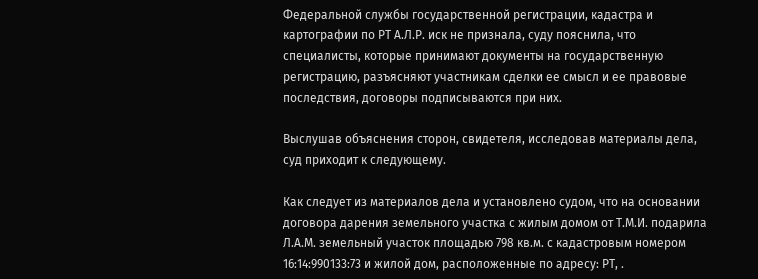Федеральной службы государственной регистрации, кадастра и картографии по РТ А.Л.Р. иск не признала, суду пояснила, что специалисты, которые принимают документы на государственную регистрацию, разъясняют участникам сделки ее смысл и ее правовые последствия, договоры подписываются при них.

Выслушав объяснения сторон, свидетеля, исследовав материалы дела, суд приходит к следующему.

Как следует из материалов дела и установлено судом, что на основании договора дарения земельного участка с жилым домом от Т.М.И. подарила Л.А.М. земельный участок площадью 798 кв.м. с кадастровым номером 16:14:990133:73 и жилой дом, расположенные по адресу: РТ, .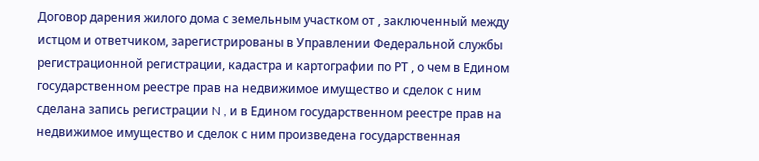Договор дарения жилого дома с земельным участком от , заключенный между истцом и ответчиком, зарегистрированы в Управлении Федеральной службы регистрационной регистрации, кадастра и картографии по РТ , о чем в Едином государственном реестре прав на недвижимое имущество и сделок с ним сделана запись регистрации N , и в Едином государственном реестре прав на недвижимое имущество и сделок с ним произведена государственная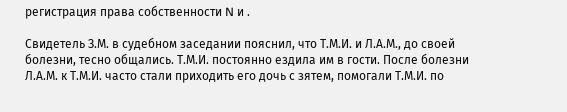регистрация права собственности N и .

Свидетель З.М. в судебном заседании пояснил, что Т.М.И. и Л.А.М., до своей болезни, тесно общались. Т.М.И. постоянно ездила им в гости. После болезни Л.А.М. к Т.М.И. часто стали приходить его дочь с зятем, помогали Т.М.И. по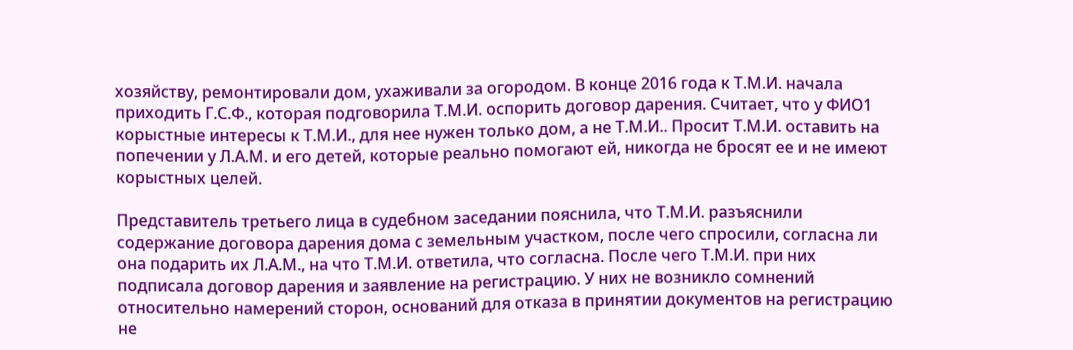хозяйству, ремонтировали дом, ухаживали за огородом. В конце 2016 года к Т.М.И. начала приходить Г.С.Ф., которая подговорила Т.М.И. оспорить договор дарения. Считает, что у ФИО1 корыстные интересы к Т.М.И., для нее нужен только дом, а не Т.М.И.. Просит Т.М.И. оставить на попечении у Л.А.М. и его детей, которые реально помогают ей, никогда не бросят ее и не имеют корыстных целей.

Представитель третьего лица в судебном заседании пояснила, что Т.М.И. разъяснили содержание договора дарения дома с земельным участком, после чего спросили, согласна ли она подарить их Л.А.М., на что Т.М.И. ответила, что согласна. После чего Т.М.И. при них подписала договор дарения и заявление на регистрацию. У них не возникло сомнений относительно намерений сторон, оснований для отказа в принятии документов на регистрацию не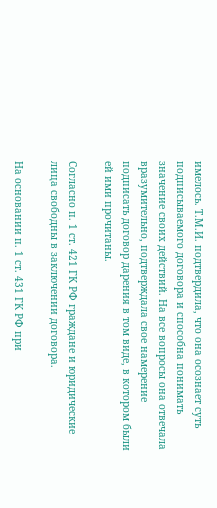имелось. Т.М.И. подтвердила, что она осознает суть подписываемого договора и способна понимать значение своих действий. На все вопросы она отвечала вразумительно, подтверждала свое намерение подписать договор дарения в том виде, в котором были ей ими прочитаны.

Согласно п. 1 ст. 421 ГК РФ граждане и юридические лица свободны в заключении договора.

На основании п. 1 ст. 431 ГК РФ при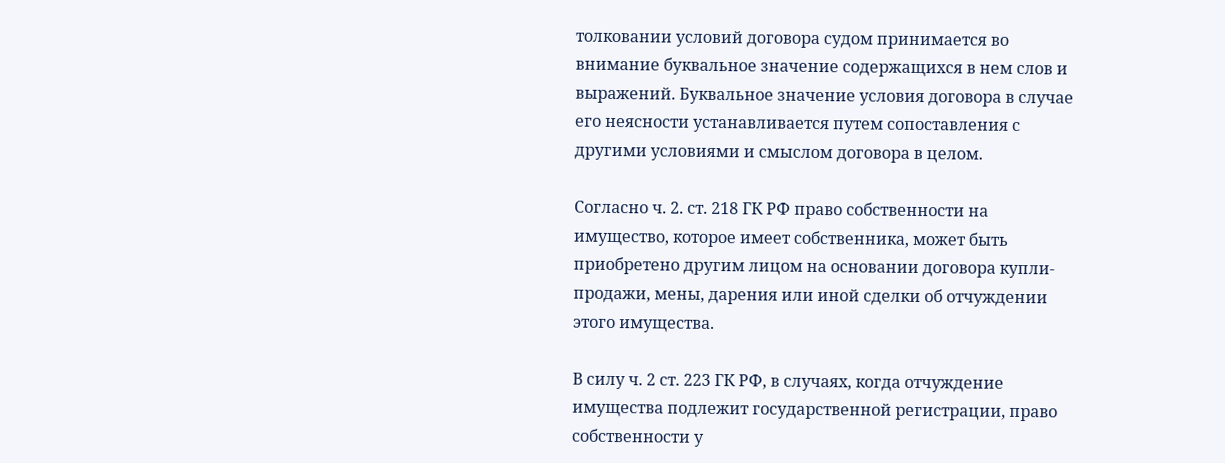толковании условий договора судом принимается во внимание буквальное значение содержащихся в нем слов и выражений. Буквальное значение условия договора в случае его неясности устанавливается путем сопоставления с другими условиями и смыслом договора в целом.

Согласно ч. 2. ст. 218 ГК РФ право собственности на имущество, которое имеет собственника, может быть приобретено другим лицом на основании договора купли-продажи, мены, дарения или иной сделки об отчуждении этого имущества.

В силу ч. 2 ст. 223 ГК РФ, в случаях, когда отчуждение имущества подлежит государственной регистрации, право собственности у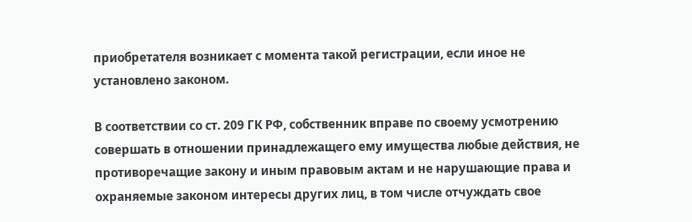приобретателя возникает с момента такой регистрации, если иное не установлено законом.

В соответствии со ст. 209 ГК РФ, собственник вправе по своему усмотрению совершать в отношении принадлежащего ему имущества любые действия, не противоречащие закону и иным правовым актам и не нарушающие права и охраняемые законом интересы других лиц, в том числе отчуждать свое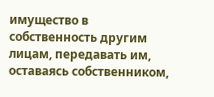имущество в собственность другим лицам, передавать им, оставаясь собственником,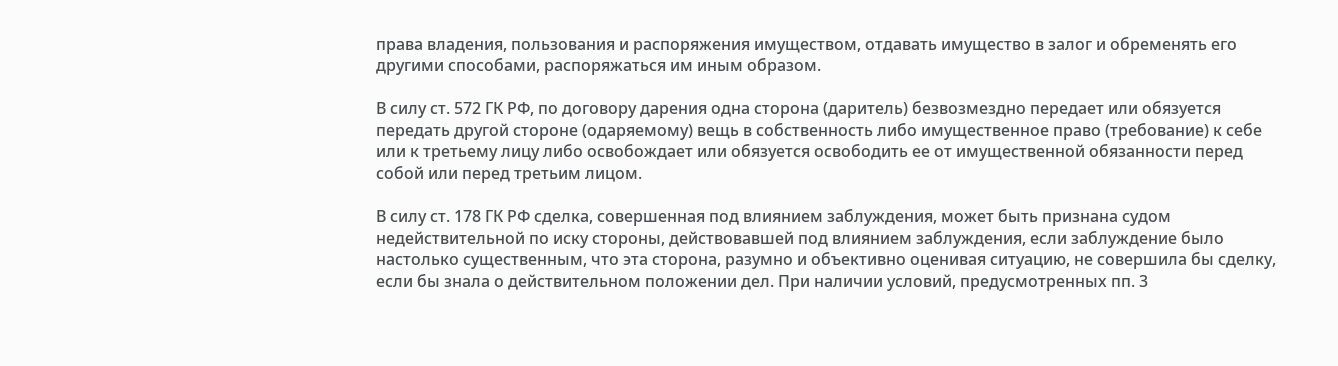права владения, пользования и распоряжения имуществом, отдавать имущество в залог и обременять его другими способами, распоряжаться им иным образом.

В силу ст. 572 ГК РФ, по договору дарения одна сторона (даритель) безвозмездно передает или обязуется передать другой стороне (одаряемому) вещь в собственность либо имущественное право (требование) к себе или к третьему лицу либо освобождает или обязуется освободить ее от имущественной обязанности перед собой или перед третьим лицом.

В силу ст. 178 ГК РФ сделка, совершенная под влиянием заблуждения, может быть признана судом недействительной по иску стороны, действовавшей под влиянием заблуждения, если заблуждение было настолько существенным, что эта сторона, разумно и объективно оценивая ситуацию, не совершила бы сделку, если бы знала о действительном положении дел. При наличии условий, предусмотренных пп. 3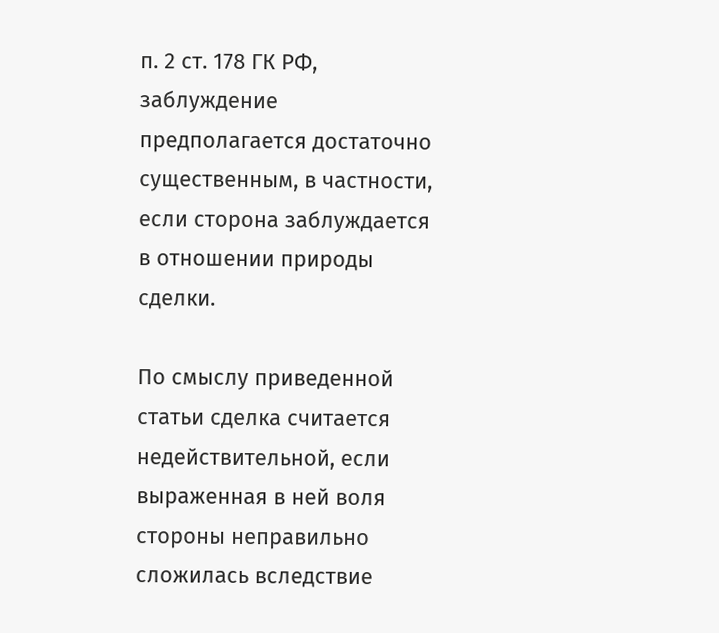п. 2 ст. 178 ГК РФ, заблуждение предполагается достаточно существенным, в частности, если сторона заблуждается в отношении природы сделки.

По смыслу приведенной статьи сделка считается недействительной, если выраженная в ней воля стороны неправильно сложилась вследствие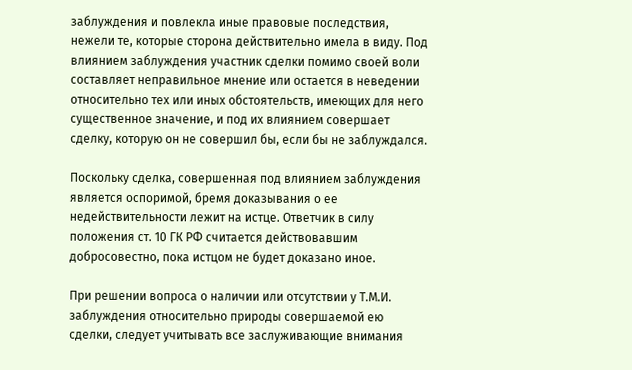заблуждения и повлекла иные правовые последствия, нежели те, которые сторона действительно имела в виду. Под влиянием заблуждения участник сделки помимо своей воли составляет неправильное мнение или остается в неведении относительно тех или иных обстоятельств, имеющих для него существенное значение, и под их влиянием совершает сделку, которую он не совершил бы, если бы не заблуждался.

Поскольку сделка, совершенная под влиянием заблуждения является оспоримой, бремя доказывания о ее недействительности лежит на истце. Ответчик в силу положения ст. 10 ГК РФ считается действовавшим добросовестно, пока истцом не будет доказано иное.

При решении вопроса о наличии или отсутствии у Т.М.И. заблуждения относительно природы совершаемой ею сделки, следует учитывать все заслуживающие внимания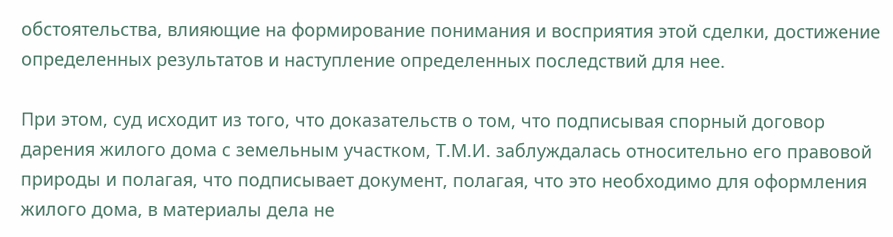обстоятельства, влияющие на формирование понимания и восприятия этой сделки, достижение определенных результатов и наступление определенных последствий для нее.

При этом, суд исходит из того, что доказательств о том, что подписывая спорный договор дарения жилого дома с земельным участком, Т.М.И. заблуждалась относительно его правовой природы и полагая, что подписывает документ, полагая, что это необходимо для оформления жилого дома, в материалы дела не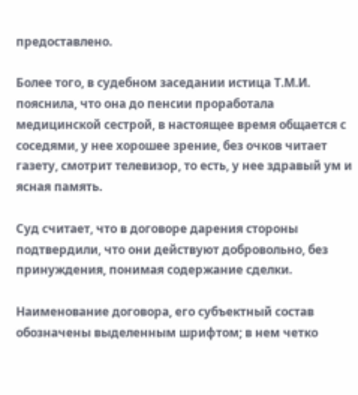предоставлено.

Более того, в судебном заседании истица Т.М.И. пояснила, что она до пенсии проработала медицинской сестрой, в настоящее время общается с соседями, у нее хорошее зрение, без очков читает газету, смотрит телевизор, то есть, у нее здравый ум и ясная память.

Суд считает, что в договоре дарения стороны подтвердили, что они действуют добровольно, без принуждения, понимая содержание сделки.

Наименование договора, его субъектный состав обозначены выделенным шрифтом; в нем четко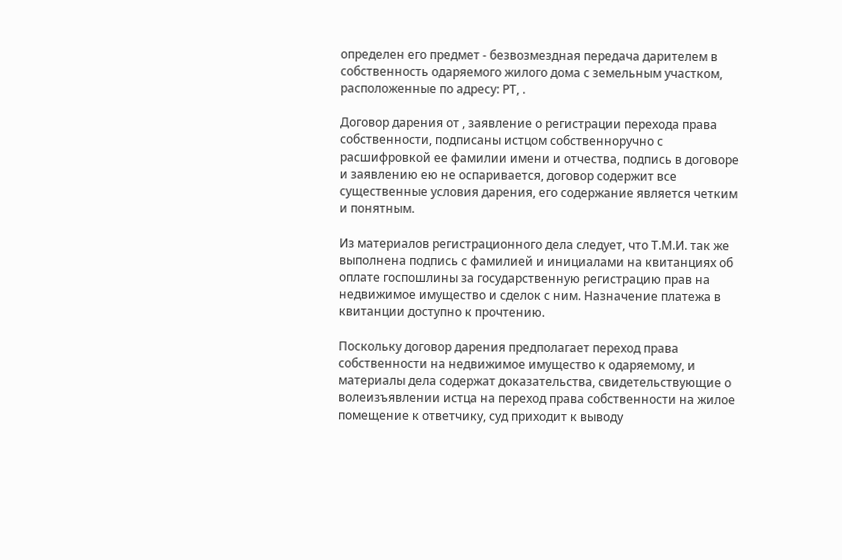определен его предмет - безвозмездная передача дарителем в собственность одаряемого жилого дома с земельным участком, расположенные по адресу: РТ, .

Договор дарения от , заявление о регистрации перехода права собственности, подписаны истцом собственноручно с расшифровкой ее фамилии имени и отчества, подпись в договоре и заявлению ею не оспаривается, договор содержит все существенные условия дарения, его содержание является четким и понятным.

Из материалов регистрационного дела следует, что Т.М.И. так же выполнена подпись с фамилией и инициалами на квитанциях об оплате госпошлины за государственную регистрацию прав на недвижимое имущество и сделок с ним. Назначение платежа в квитанции доступно к прочтению.

Поскольку договор дарения предполагает переход права собственности на недвижимое имущество к одаряемому, и материалы дела содержат доказательства, свидетельствующие о волеизъявлении истца на переход права собственности на жилое помещение к ответчику, суд приходит к выводу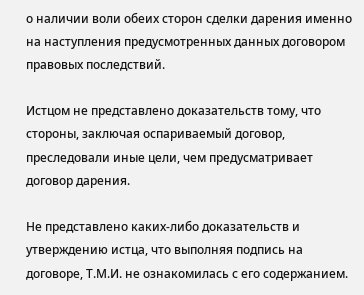о наличии воли обеих сторон сделки дарения именно на наступления предусмотренных данных договором правовых последствий.

Истцом не представлено доказательств тому, что стороны, заключая оспариваемый договор, преследовали иные цели, чем предусматривает договор дарения.

Не представлено каких-либо доказательств и утверждению истца, что выполняя подпись на договоре, Т.М.И. не ознакомилась с его содержанием.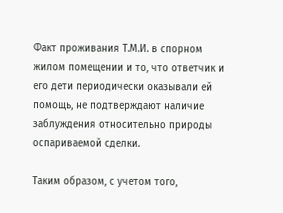Факт проживания Т.М.И. в спорном жилом помещении и то, что ответчик и его дети периодически оказывали ей помощь, не подтверждают наличие заблуждения относительно природы оспариваемой сделки.

Таким образом, с учетом того,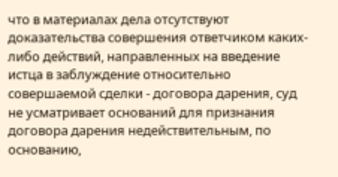что в материалах дела отсутствуют доказательства совершения ответчиком каких-либо действий, направленных на введение истца в заблуждение относительно совершаемой сделки - договора дарения, суд не усматривает оснований для признания договора дарения недействительным, по основанию,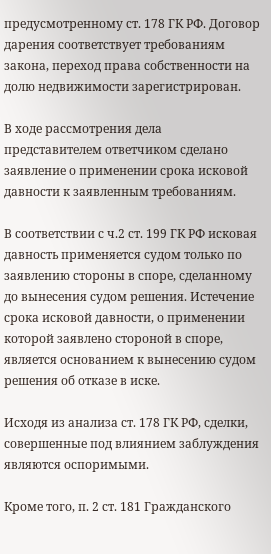предусмотренному ст. 178 ГК РФ. Договор дарения соответствует требованиям закона, переход права собственности на долю недвижимости зарегистрирован.

В ходе рассмотрения дела представителем ответчиком сделано заявление о применении срока исковой давности к заявленным требованиям.

В соответствии с ч.2 ст. 199 ГК РФ исковая давность применяется судом только по заявлению стороны в споре, сделанному до вынесения судом решения. Истечение срока исковой давности, о применении которой заявлено стороной в споре, является основанием к вынесению судом решения об отказе в иске.

Исходя из анализа ст. 178 ГК РФ, сделки, совершенные под влиянием заблуждения являются оспоримыми.

Кроме того, п. 2 ст. 181 Гражданского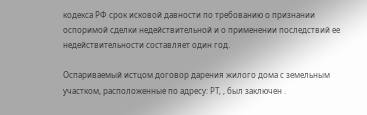кодекса РФ срок исковой давности по требованию о признании оспоримой сделки недействительной и о применении последствий ее недействительности составляет один год.

Оспариваемый истцом договор дарения жилого дома с земельным участком, расположенные по адресу: РТ, , был заключен .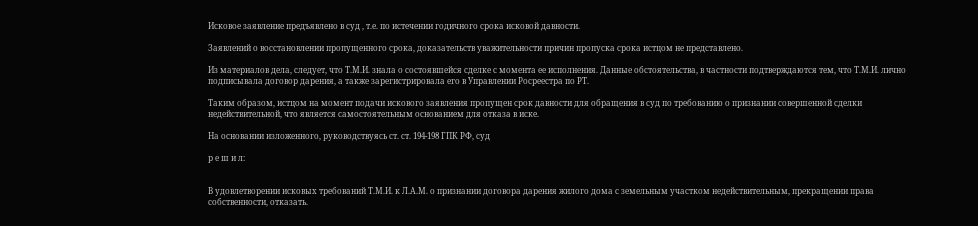Исковое заявление предъявлено в суд , т.е. по истечении годичного срока исковой давности.

Заявлений о восстановлении пропущенного срока, доказательств уважительности причин пропуска срока истцом не представлено.

Из материалов дела, следует, что Т.М.И. знала о состоявшейся сделке с момента ее исполнения. Данные обстоятельства, в частности подтверждаются тем, что Т.М.И. лично подписывала договор дарения, а также зарегистрировала его в Управлении Росреестра по РТ.

Таким образом, истцом на момент подачи искового заявления пропущен срок давности для обращения в суд по требованию о признании совершенной сделки недействительной, что является самостоятельным основанием для отказа в иске.

На основании изложенного, руководствуясь ст. ст. 194-198 ГПК РФ, суд

р е ш и л:


В удовлетворении исковых требований Т.М.И. к Л.А.М. о признании договора дарения жилого дома с земельным участком недействительным, прекращении права собственности, отказать.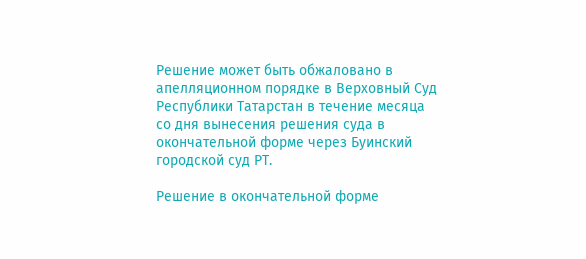Решение может быть обжаловано в апелляционном порядке в Верховный Суд Республики Татарстан в течение месяца со дня вынесения решения суда в окончательной форме через Буинский городской суд РТ.

Решение в окончательной форме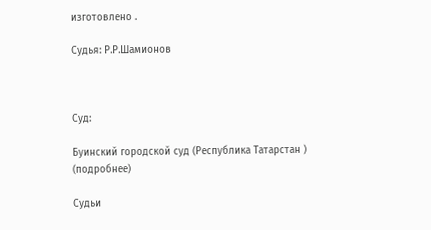изготовлено .

Судья: Р.Р.Шамионов



Суд:

Буинский городской суд (Республика Татарстан ) (подробнее)

Судьи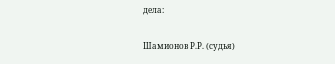дела:

Шамионов Р.Р. (судья)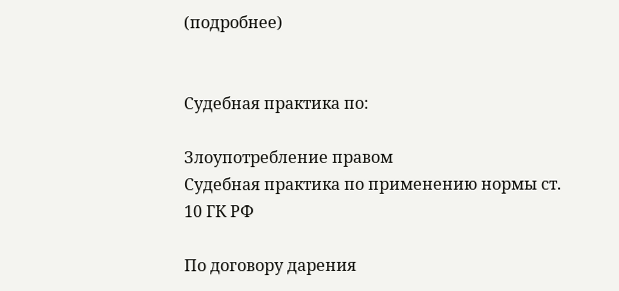(подробнее)


Судебная практика по:

Злоупотребление правом
Судебная практика по применению нормы ст. 10 ГК РФ

По договору дарения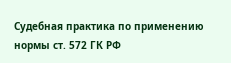Судебная практика по применению нормы ст. 572 ГК РФ